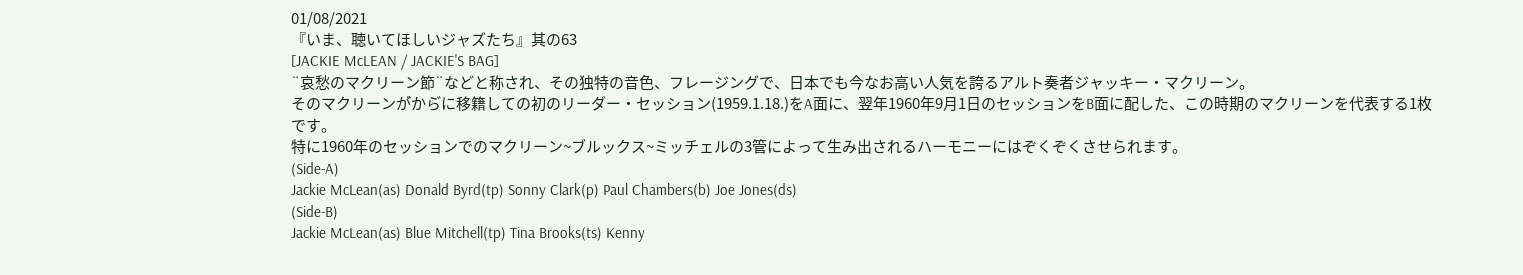01/08/2021
『いま、聴いてほしいジャズたち』其の63
[JACKIE McLEAN / JACKIE'S BAG]
¨哀愁のマクリーン節¨などと称され、その独特の音色、フレージングで、日本でも今なお高い人気を誇るアルト奏者ジャッキー・マクリーン。
そのマクリーンが゙から゙に移籍しての初のリーダー・セッション(1959.1.18.)をA面に、翌年1960年9月1日のセッションをB面に配した、この時期のマクリーンを代表する1枚です。
特に1960年のセッションでのマクリーン~ブルックス~ミッチェルの3管によって生み出されるハーモニーにはぞくぞくさせられます。
(Side-A)
Jackie McLean(as) Donald Byrd(tp) Sonny Clark(p) Paul Chambers(b) Joe Jones(ds)
(Side-B)
Jackie McLean(as) Blue Mitchell(tp) Tina Brooks(ts) Kenny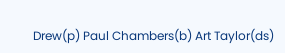Drew(p) Paul Chambers(b) Art Taylor(ds)